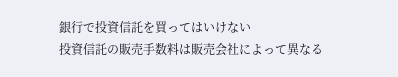銀行で投資信託を買ってはいけない
投資信託の販売手数料は販売会社によって異なる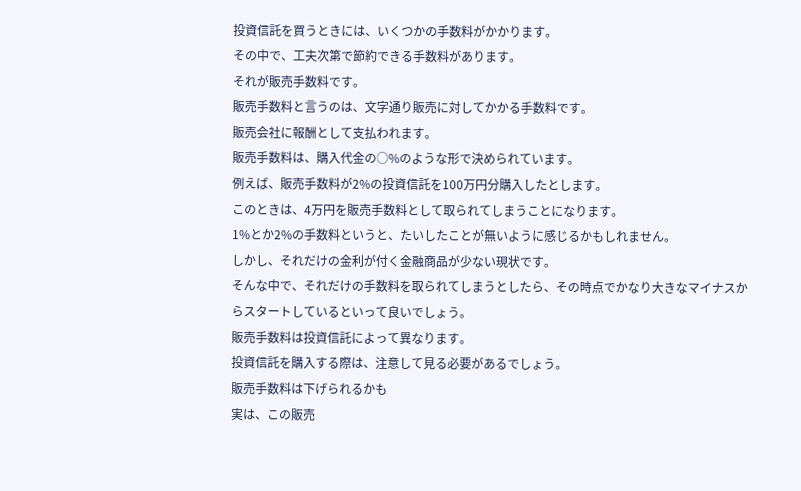投資信託を買うときには、いくつかの手数料がかかります。
その中で、工夫次第で節約できる手数料があります。
それが販売手数料です。
販売手数料と言うのは、文字通り販売に対してかかる手数料です。
販売会社に報酬として支払われます。
販売手数料は、購入代金の○%のような形で決められています。
例えば、販売手数料が2%の投資信託を100万円分購入したとします。
このときは、4万円を販売手数料として取られてしまうことになります。
1%とか2%の手数料というと、たいしたことが無いように感じるかもしれません。
しかし、それだけの金利が付く金融商品が少ない現状です。
そんな中で、それだけの手数料を取られてしまうとしたら、その時点でかなり大きなマイナスからスタートしているといって良いでしょう。
販売手数料は投資信託によって異なります。
投資信託を購入する際は、注意して見る必要があるでしょう。
販売手数料は下げられるかも
実は、この販売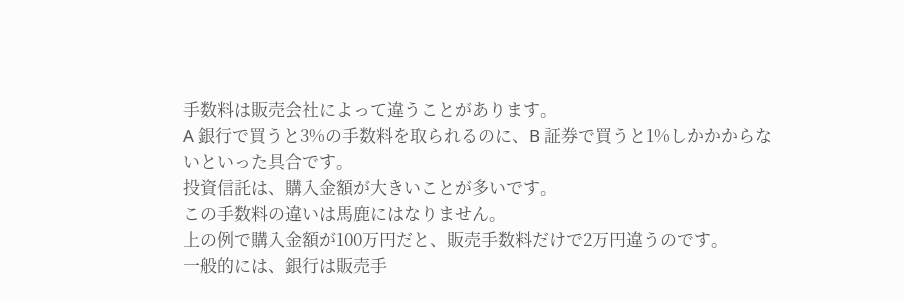手数料は販売会社によって違うことがあります。
A 銀行で買うと3%の手数料を取られるのに、B 証券で買うと1%しかかからないといった具合です。
投資信託は、購入金額が大きいことが多いです。
この手数料の違いは馬鹿にはなりません。
上の例で購入金額が100万円だと、販売手数料だけで2万円違うのです。
一般的には、銀行は販売手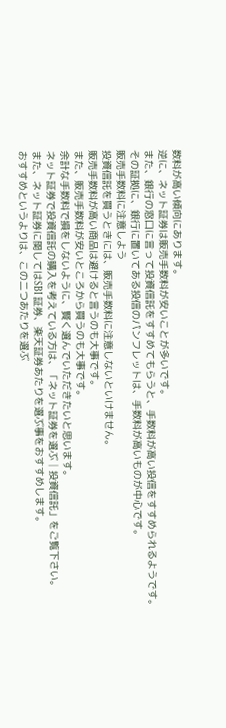数料が高い傾向にあります。
逆に、ネット証券は販売手数料が安いことが多いです。
また、銀行の窓口に言って投資信託をすすめてもらうと、手数料が高い投信をすすめられるようです。
その証拠に、銀行に置いてある投信のパンフレットは、手数料が高いものが中心です。
販売手数料に注意しよう
投資信託を買うときには、販売手数料に注意しないといけません。
販売手数料が高い商品は避けると言うのも大事です。
また、販売手数料が安いところから買うのも大事です。
余計な手数料で損をしないように、賢く選んでいただきたいと思います。
ネット証券で投資信託の購入を考えている方は、「ネット証券を選ぶ│投資信託」をご覧下さい。
また、ネット証券に関してはSBI 証券、楽天証券あたりを選ぶ事をおすすめします。
おすすめというよりは、この二つあたりを選ぶ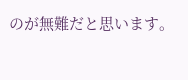のが無難だと思います。